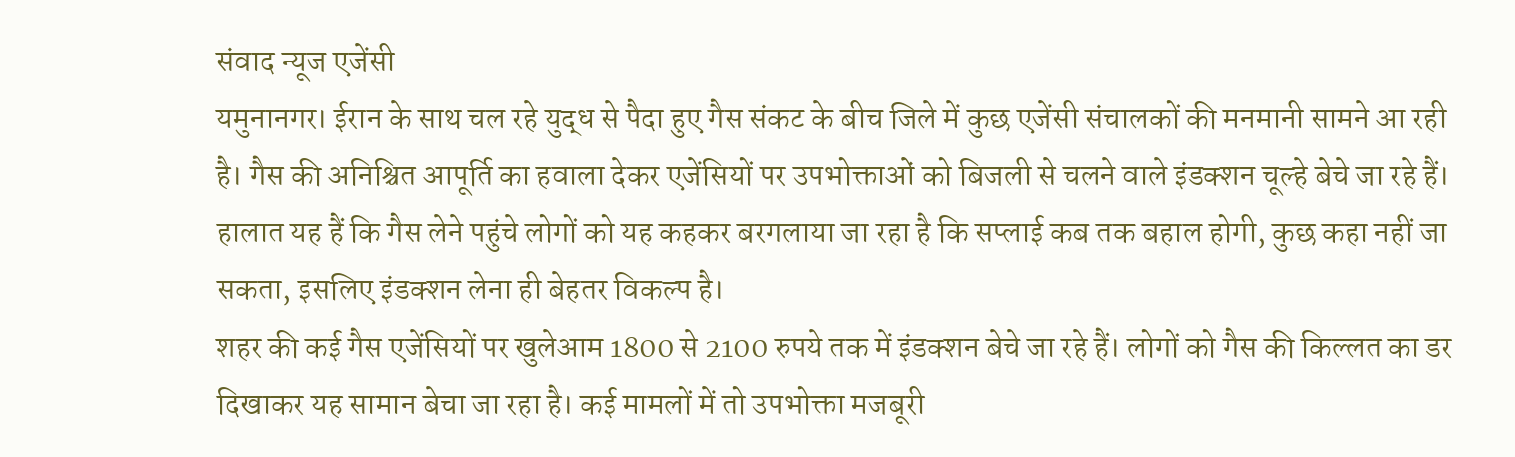संवाद न्यूज एजेंसी
यमुनानगर। ईरान के साथ चल रहे युद्ध से पैदा हुए गैस संकट के बीच जिले में कुछ एजेंसी संचालकों की मनमानी सामने आ रही है। गैस की अनिश्चित आपूर्ति का हवाला देकर एजेंसियों पर उपभोक्ताओं को बिजली से चलने वाले इंडक्शन चूल्हे बेचे जा रहे हैं। हालात यह हैं कि गैस लेने पहुंचे लोगों को यह कहकर बरगलाया जा रहा है कि सप्लाई कब तक बहाल होगी, कुछ कहा नहीं जा सकता, इसलिए इंडक्शन लेना ही बेहतर विकल्प है।
शहर की कई गैस एजेंसियों पर खुलेआम 1800 से 2100 रुपये तक में इंडक्शन बेचे जा रहे हैं। लोगों को गैस की किल्लत का डर दिखाकर यह सामान बेचा जा रहा है। कई मामलों में तो उपभोक्ता मजबूरी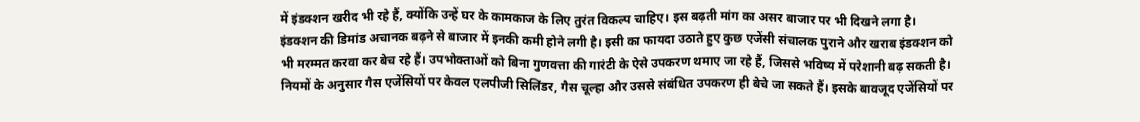में इंडक्शन खरीद भी रहे हैं, क्योंकि उन्हें घर के कामकाज के लिए तुरंत विकल्प चाहिए। इस बढ़ती मांग का असर बाजार पर भी दिखने लगा है।
इंडक्शन की डिमांड अचानक बढ़ने से बाजार में इनकी कमी होने लगी है। इसी का फायदा उठाते हुए कुछ एजेंसी संचालक पुराने और खराब इंडक्शन को भी मरम्मत करवा कर बेच रहे हैं। उपभोक्ताओं को बिना गुणवत्ता की गारंटी के ऐसे उपकरण थमाए जा रहे हैं, जिससे भविष्य में परेशानी बढ़ सकती है।
नियमों के अनुसार गैस एजेंसियों पर केवल एलपीजी सिलिंडर, गैस चूल्हा और उससे संबंधित उपकरण ही बेचे जा सकते हैं। इसके बावजूद एजेंसियों पर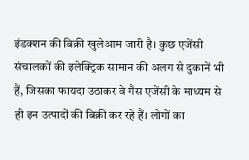इंडक्शन की बिक्री खुलेआम जारी है। कुछ एजेंसी संचालकों की इलेक्ट्रिक सामान की अलग से दुकानें भी हैं, जिसका फायदा उठाकर वे गैस एजेंसी के माध्यम से ही इन उत्पादों की बिक्री कर रहे हैं। लोगों का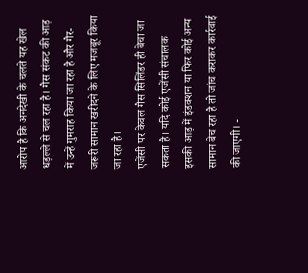आरोप है कि अनदेखी के चलते यह खेल धड़ल्ले से चल रहा है। गैस संकट की आड़ में उन्हें गुमराह किया जा रहा है और गैर-जरूरी सामान खरीदने के लिए मजबूर किया जा रहा है।
एजेंसी पर केवल गैस सिलिंडर ही बेचा जा सकता है। यदि कोई एजेंसी संचालक इसकी आड़ में इंडक्शन या फिर कोई अन्य सामान बेच रहा है तो जांच कराकर कार्रवाई की जाएगी। -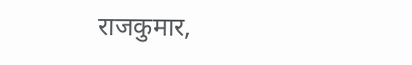राजकुमार,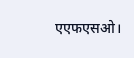एएफएसओ।